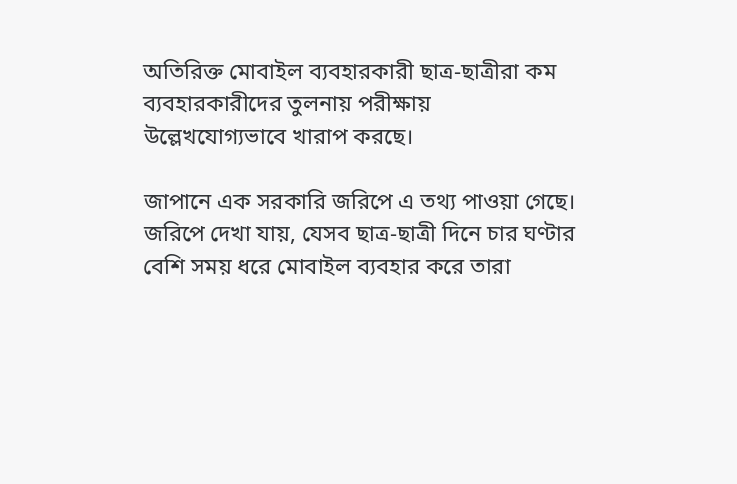অতিরিক্ত মোবাইল ব্যবহারকারী ছাত্র-ছাত্রীরা কম ব্যবহারকারীদের তুলনায় পরীক্ষায় উল্লেখযোগ্যভাবে খারাপ করছে।

জাপানে এক সরকারি জরিপে এ তথ্য পাওয়া গেছে। জরিপে দেখা যায়, যেসব ছাত্র-ছাত্রী দিনে চার ঘণ্টার বেশি সময় ধরে মোবাইল ব্যবহার করে তারা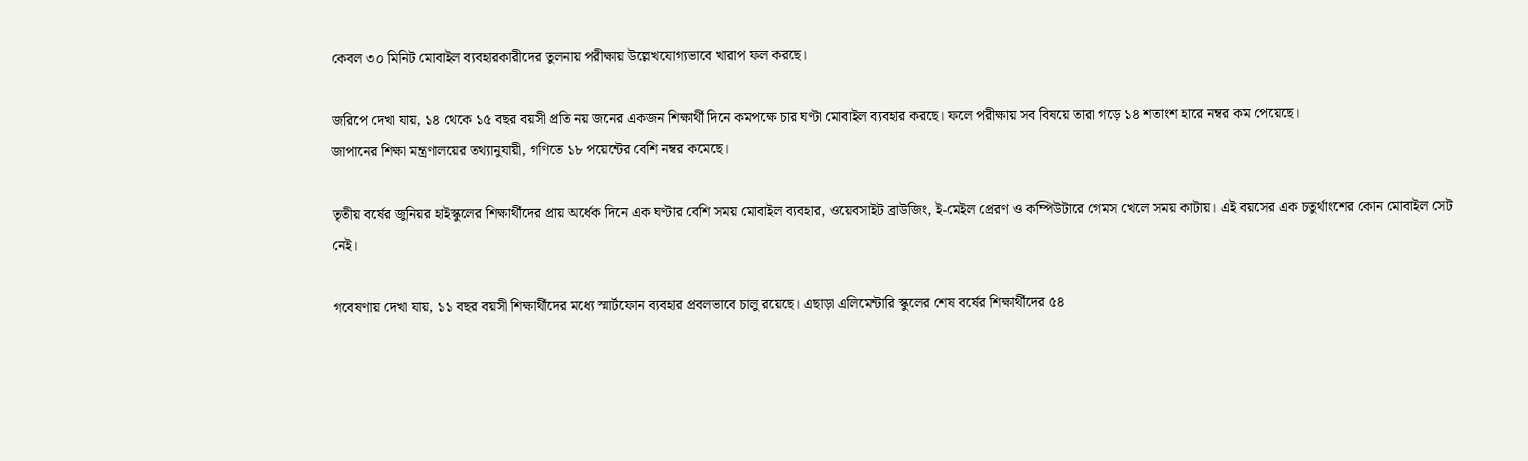কেবল ৩০ মিনিট মোবাইল ব্যবহারকারীদের তুলনায় পরীক্ষায় উল্লেখযোগ্যভাবে খারাপ ফল করছে।

জরিপে দেখা যায়, ১৪ থেকে ১৫ বছর বয়সী প্রতি নয় জনের একজন শিক্ষার্থী দিনে কমপক্ষে চার ঘণ্টা মোবাইল ব্যবহার করছে। ফলে পরীক্ষায় সব বিষয়ে তারা গড়ে ১৪ শতাংশ হারে নম্বর কম পেয়েছে।
জাপানের শিক্ষা মন্ত্রণালয়ের তথ্যানুযায়ী, গণিতে ১৮ পয়েন্টের বেশি নম্বর কমেছে।

তৃতীয় বর্ষের জুনিয়র হাইস্কুলের শিক্ষার্থীদের প্রায় অর্ধেক দিনে এক ঘণ্টার বেশি সময় মোবাইল ব্যবহার, ওয়েবসাইট ব্রাউজিং, ই-মেইল প্রেরণ ও কম্পিউটারে গেমস খেলে সময় কাটায়। এই বয়সের এক চতুর্থাংশের কোন মোবাইল সেট নেই।

গবেষণায় দেখা যায়, ১১ বছর বয়সী শিক্ষার্থীদের মধ্যে স্মার্টফোন ব্যবহার প্রবলভাবে চালু রয়েছে। এছাড়া এলিমেন্টারি স্কুলের শেষ বর্ষের শিক্ষার্থীদের ৫৪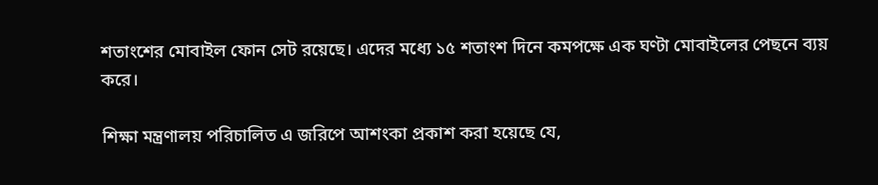শতাংশের মোবাইল ফোন সেট রয়েছে। এদের মধ্যে ১৫ শতাংশ দিনে কমপক্ষে এক ঘণ্টা মোবাইলের পেছনে ব্যয় করে।

শিক্ষা মন্ত্রণালয় পরিচালিত এ জরিপে আশংকা প্রকাশ করা হয়েছে যে,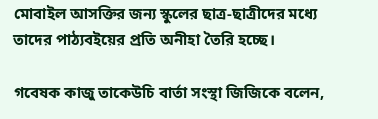মোবাইল আসক্তির জন্য স্কুলের ছাত্র-ছাত্রীদের মধ্যে তাদের পাঠ্যবইয়ের প্রতি অনীহা তৈরি হচ্ছে।

গবেষক কাজু তাকেউচি বার্তা সংস্থা জিজিকে বলেন,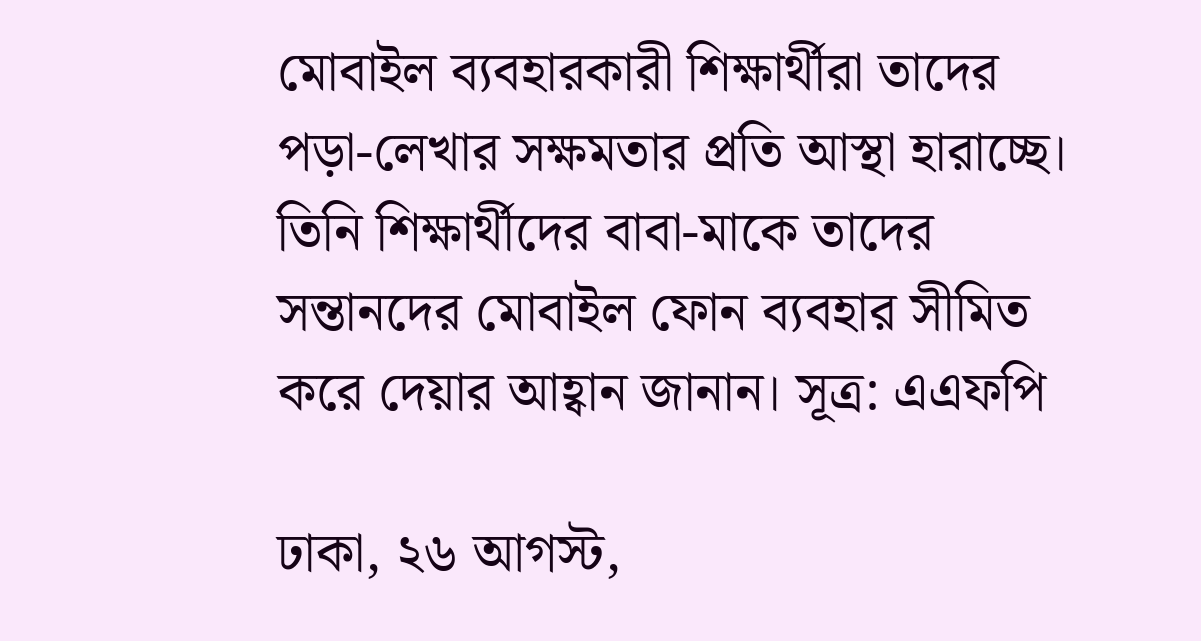মোবাইল ব্যবহারকারী শিক্ষার্থীরা তাদের পড়া-লেখার সক্ষমতার প্রতি আস্থা হারাচ্ছে। তিনি শিক্ষার্থীদের বাবা-মাকে তাদের সন্তানদের মোবাইল ফোন ব্যবহার সীমিত করে দেয়ার আহ্বান জানান। সূত্র: এএফপি

ঢাকা, ২৬ আগস্ট,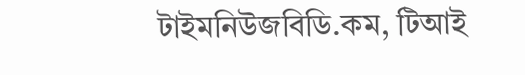টাইমনিউজবিডি.কম, টিআই